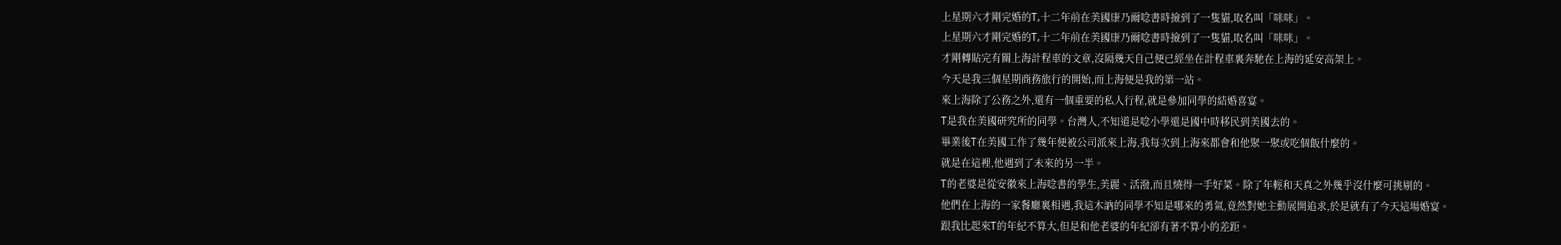上星期六才剛完婚的T,十二年前在美國康乃爾唸書時撿到了一隻貓,取名叫「咪咪」。
上星期六才剛完婚的T,十二年前在美國康乃爾唸書時撿到了一隻貓,取名叫「咪咪」。
才剛轉貼完有關上海計程車的文章,沒隔幾天自己便已經坐在計程車裏奔馳在上海的延安高架上。
今天是我三個星期商務旅行的開始,而上海便是我的第一站。
來上海除了公務之外,還有一個重要的私人行程,就是參加同學的結婚喜宴。
T是我在美國研究所的同學。台灣人,不知道是唸小學還是國中時移民到美國去的。
畢業後T在美國工作了幾年便被公司派來上海,我每次到上海來都會和他聚一聚或吃個飯什麼的。
就是在這裡,他遇到了未來的另一半。
T的老婆是從安徽來上海唸書的學生,美麗、活潑,而且燒得一手好菜。除了年輕和天真之外幾乎沒什麼可挑剔的。
他們在上海的一家餐廳裏相遇,我這木訥的同學不知是哪來的勇氣,竟然對她主動展開追求,於是就有了今天這場婚宴。
跟我比起來T的年紀不算大,但是和他老婆的年紀卻有著不算小的差距。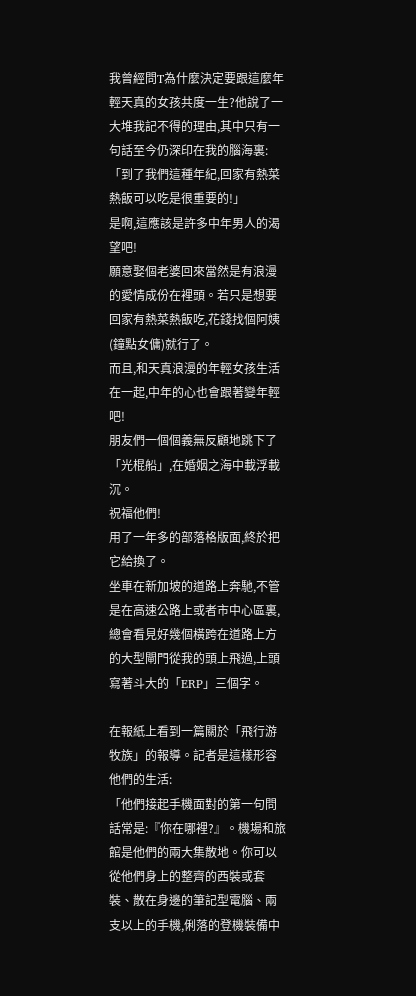我曾經問T為什麼決定要跟這麼年輕天真的女孩共度一生?他說了一大堆我記不得的理由,其中只有一句話至今仍深印在我的腦海裏:
「到了我們這種年紀,回家有熱菜熱飯可以吃是很重要的!」
是啊,這應該是許多中年男人的渴望吧!
願意娶個老婆回來當然是有浪漫的愛情成份在裡頭。若只是想要回家有熱菜熱飯吃,花錢找個阿姨(鐘點女傭)就行了。
而且,和天真浪漫的年輕女孩生活在一起,中年的心也會跟著變年輕吧!
朋友們一個個義無反顧地跳下了「光棍船」,在婚姻之海中載浮載沉。
祝福他們!
用了一年多的部落格版面,終於把它給換了。
坐車在新加坡的道路上奔馳,不管是在高速公路上或者市中心區裏,總會看見好幾個橫跨在道路上方的大型閘門從我的頭上飛過,上頭寫著斗大的「ERP」三個字。

在報紙上看到一篇關於「飛行游牧族」的報導。記者是這樣形容他們的生活:
「他們接起手機面對的第一句問話常是:『你在哪裡?』。機場和旅館是他們的兩大集散地。你可以從他們身上的整齊的西裝或套裝、散在身邊的筆記型電腦、兩支以上的手機,俐落的登機裝備中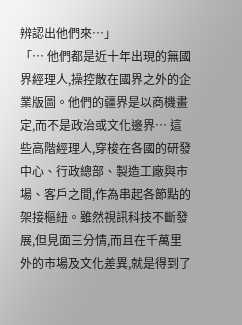辨認出他們來…」
「… 他們都是近十年出現的無國界經理人,操控散在國界之外的企業版圖。他們的疆界是以商機畫定,而不是政治或文化邊界… 這些高階經理人,穿梭在各國的研發中心、行政總部、製造工廠與市場、客戶之間,作為串起各節點的架接樞紐。雖然視訊科技不斷發展,但見面三分情,而且在千萬里外的市場及文化差異,就是得到了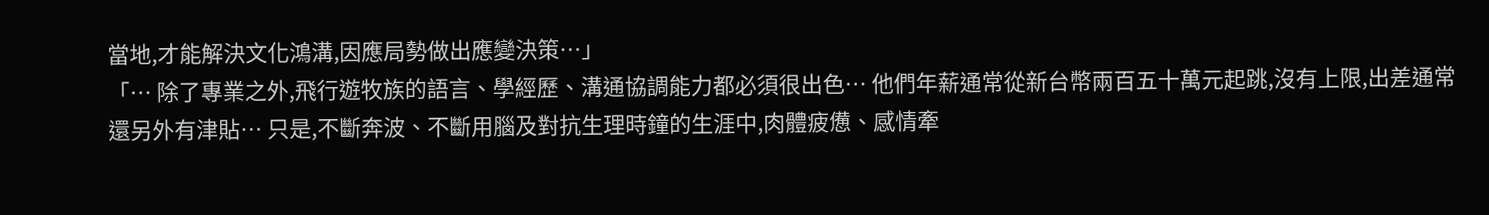當地,才能解決文化鴻溝,因應局勢做出應變決策…」
「… 除了專業之外,飛行遊牧族的語言、學經歷、溝通協調能力都必須很出色… 他們年薪通常從新台幣兩百五十萬元起跳,沒有上限,出差通常還另外有津貼… 只是,不斷奔波、不斷用腦及對抗生理時鐘的生涯中,肉體疲憊、感情牽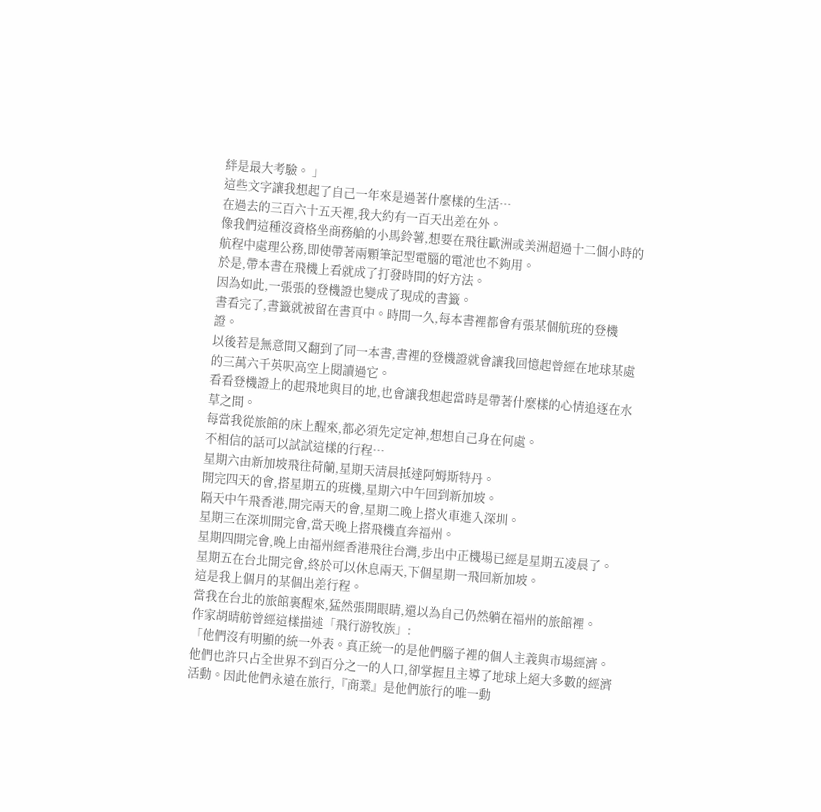絆是最大考驗。 」
這些文字讓我想起了自己一年來是過著什麼樣的生活…
在過去的三百六十五天裡,我大約有一百天出差在外。
像我們這種沒資格坐商務艙的小馬鈴薯,想要在飛往歐洲或美洲超過十二個小時的航程中處理公務,即使帶著兩顆筆記型電腦的電池也不夠用。
於是,帶本書在飛機上看就成了打發時間的好方法。
因為如此,一張張的登機證也變成了現成的書籤。
書看完了,書籤就被留在書頁中。時間一久,每本書裡都會有張某個航班的登機證。
以後若是無意間又翻到了同一本書,書裡的登機證就會讓我回憶起曾經在地球某處的三萬六千英呎高空上閱讀過它。
看看登機證上的起飛地與目的地,也會讓我想起當時是帶著什麼樣的心情追逐在水草之間。
每當我從旅館的床上醒來,都必須先定定神,想想自己身在何處。
不相信的話可以試試這樣的行程…
星期六由新加坡飛往荷蘭,星期天清晨抵達阿姆斯特丹。
開完四天的會,搭星期五的班機,星期六中午回到新加坡。
隔天中午飛香港,開完兩天的會,星期二晚上搭火車進入深圳。
星期三在深圳開完會,當天晚上搭飛機直奔福州。
星期四開完會,晚上由福州經香港飛往台灣,步出中正機場已經是星期五凌晨了。
星期五在台北開完會,終於可以休息兩天,下個星期一飛回新加坡。
這是我上個月的某個出差行程。
當我在台北的旅館裏醒來,猛然張開眼睛,還以為自己仍然躺在福州的旅館裡。
作家胡晴舫曾經這樣描述「飛行游牧族」:
「他們沒有明顯的統一外表。真正統一的是他們腦子裡的個人主義與市場經濟。他們也許只占全世界不到百分之一的人口,卻掌握且主導了地球上絕大多數的經濟活動。因此他們永遠在旅行,『商業』是他們旅行的唯一動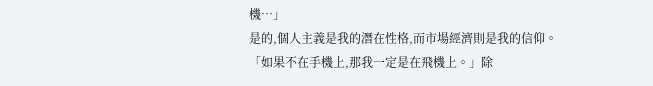機…」
是的,個人主義是我的潛在性格,而市場經濟則是我的信仰。
「如果不在手機上,那我一定是在飛機上。」除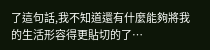了這句話,我不知道還有什麼能夠將我的生活形容得更貼切的了…